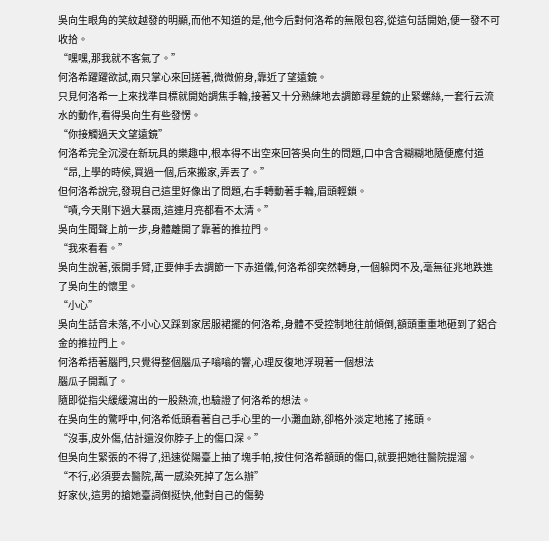吳向生眼角的笑紋越發的明顯,而他不知道的是,他今后對何洛希的無限包容,從這句話開始,便一發不可收拾。
“嘿嘿,那我就不客氣了。”
何洛希躍躍欲試,兩只掌心來回搓著,微微俯身,靠近了望遠鏡。
只見何洛希一上來找準目標就開始調焦手輪,接著又十分熟練地去調節尋星鏡的止緊螺絲,一套行云流水的動作,看得吳向生有些發愣。
“你接觸過天文望遠鏡”
何洛希完全沉浸在新玩具的樂趣中,根本得不出空來回答吳向生的問題,口中含含糊糊地隨便應付道
“昂,上學的時候,買過一個,后來搬家,弄丟了。”
但何洛希說完,發現自己這里好像出了問題,右手轉動著手輪,眉頭輕鎖。
“嘖,今天剛下過大暴雨,這連月亮都看不太清。”
吳向生聞聲上前一步,身體離開了靠著的推拉門。
“我來看看。”
吳向生說著,張開手臂,正要伸手去調節一下赤道儀,何洛希卻突然轉身,一個躲閃不及,毫無征兆地跌進了吳向生的懷里。
“小心”
吳向生話音未落,不小心又踩到家居服裙擺的何洛希,身體不受控制地往前傾倒,額頭重重地砸到了鋁合金的推拉門上。
何洛希捂著腦門,只覺得整個腦瓜子嗡嗡的響,心理反復地浮現著一個想法
腦瓜子開瓢了。
隨即從指尖緩緩瀉出的一股熱流,也驗證了何洛希的想法。
在吳向生的驚呼中,何洛希低頭看著自己手心里的一小灘血跡,卻格外淡定地搖了搖頭。
“沒事,皮外傷,估計還沒你脖子上的傷口深。”
但吳向生緊張的不得了,迅速從陽臺上抽了塊手帕,按住何洛希額頭的傷口,就要把她往醫院提溜。
“不行,必須要去醫院,萬一感染死掉了怎么辦”
好家伙,這男的搶她臺詞倒挺快,他對自己的傷勢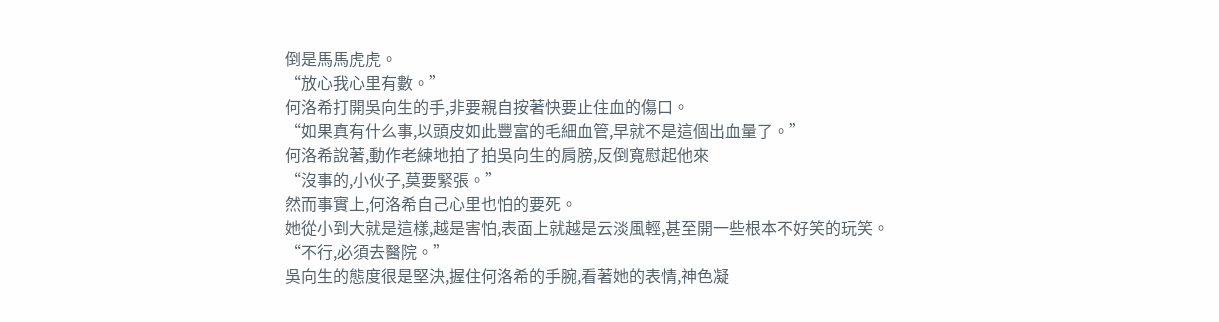倒是馬馬虎虎。
“放心我心里有數。”
何洛希打開吳向生的手,非要親自按著快要止住血的傷口。
“如果真有什么事,以頭皮如此豐富的毛細血管,早就不是這個出血量了。”
何洛希說著,動作老練地拍了拍吳向生的肩膀,反倒寬慰起他來
“沒事的,小伙子,莫要緊張。”
然而事實上,何洛希自己心里也怕的要死。
她從小到大就是這樣,越是害怕,表面上就越是云淡風輕,甚至開一些根本不好笑的玩笑。
“不行,必須去醫院。”
吳向生的態度很是堅決,握住何洛希的手腕,看著她的表情,神色凝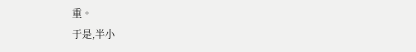重。
于是,半小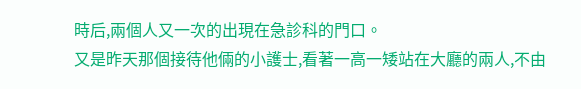時后,兩個人又一次的出現在急診科的門口。
又是昨天那個接待他倆的小護士,看著一高一矮站在大廳的兩人,不由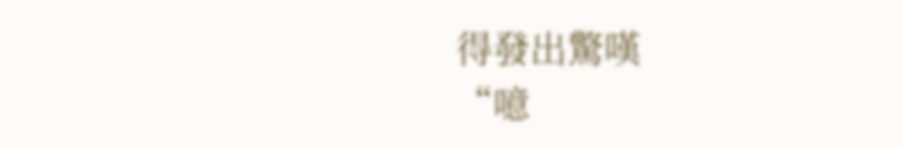得發出驚嘆
“噫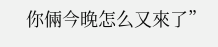你倆今晚怎么又來了”